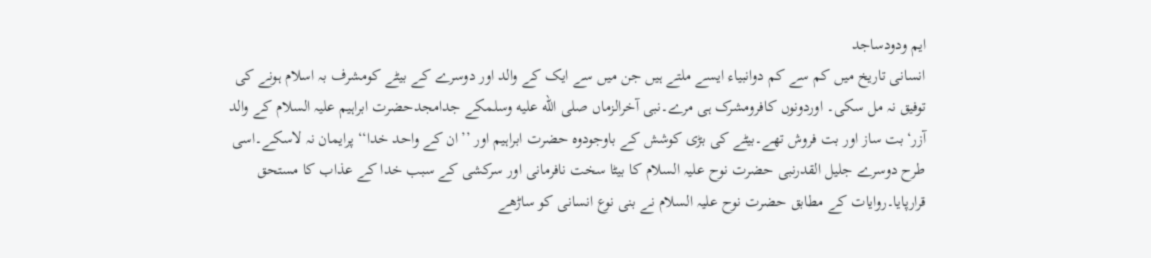ایم ودودساجد
انسانی تاریخ میں کم سے کم دوانبیاء ایسے ملتے ہیں جن میں سے ایک کے والد اور دوسرے کے بیٹے کومشرف بہ اسلام ہونے کی توفیق نہ مل سکی۔ اوردونوں کافرومشرک ہی مرے۔نبی آخرالزماں صلى الله عليه وسلمکے جدامجدحضرت ابراہیم علیہ السلام کے والد آزر‘بت ساز اور بت فروش تھے۔بیٹے کی بڑی کوشش کے باوجودوہ حضرت ابراہیم اور ’’ان کے واحد خدا‘‘ پرایمان نہ لاسکے۔اسی طرح دوسرے جلیل القدرنبی حضرت نوح علیہ السلام کا بیٹا سخت نافرمانی اور سرکشی کے سبب خدا کے عذاب کا مستحق قرارپایا۔روایات کے مطابق حضرت نوح علیہ السلام نے بنی نوع انسانی کو ساڑھے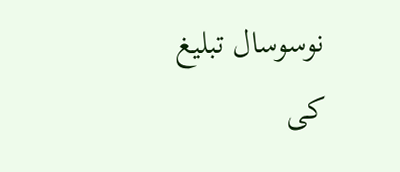نوسوسال تبلیغ کی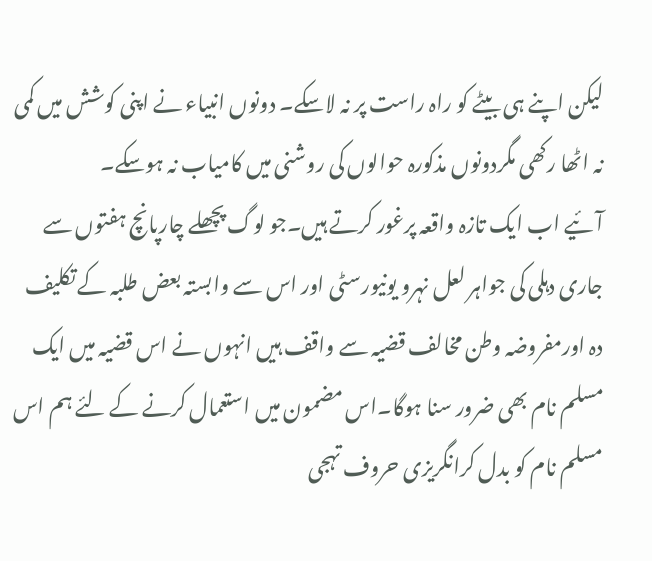لیکن اپنے ہی بیٹے کو راہ راست پر نہ لاسکے۔ دونوں انبیاء نے اپنی کوشش میں کمی نہ اٹھا رکھی مگردونوں مذکورہ حوالوں کی روشنی میں کامیاب نہ ہوسکے۔
آئیے اب ایک تازہ واقعہ پرغور کرتے ہیں۔جو لوگ پچھلے چارپانچ ہفتوں سے جاری دہلی کی جواہر لعل نہرو یونیورسٹی اور اس سے وابستہ بعض طلبہ کے تکلیف دہ اورمفروضہ وطن مخالف قضیہ سے واقف ہیں انہوں نے اس قضیہ میں ایک مسلم نام بھی ضرور سنا ہوگا۔اس مضمون میں استعمال کرنے کے لئے ہم اس مسلم نام کو بدل کرانگریزی حروف تہجی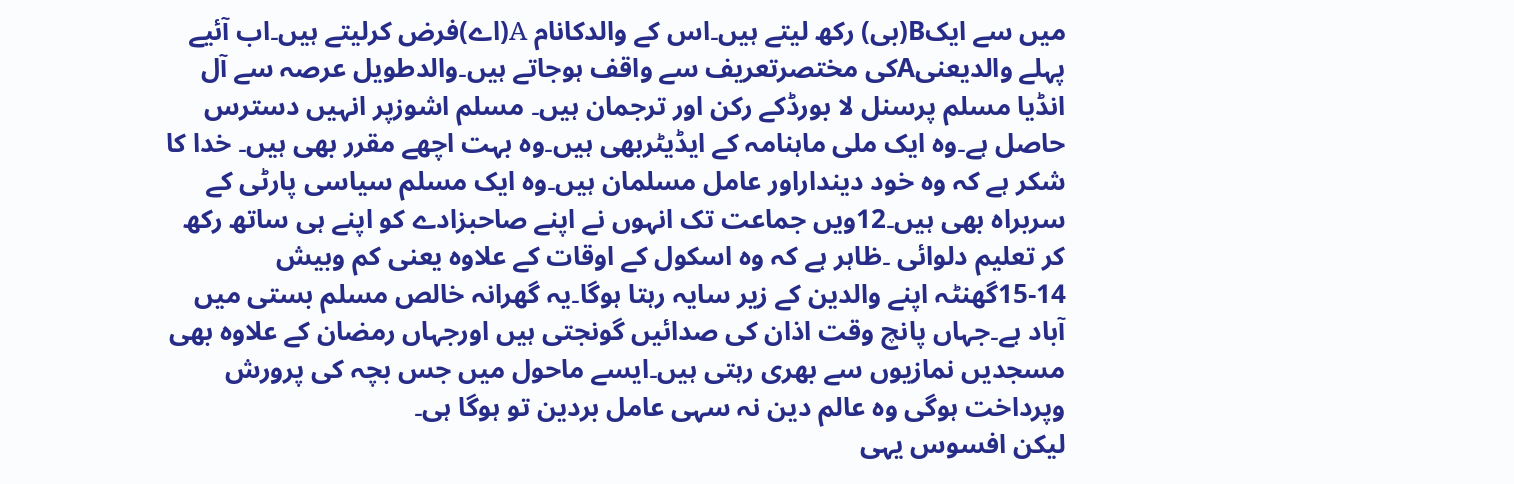میں سے ایکB(بی) رکھ لیتے ہیں۔اس کے والدکانام A(اے)فرض کرلیتے ہیں۔اب آئیے پہلے والدیعنیAکی مختصرتعریف سے واقف ہوجاتے ہیں۔والدطویل عرصہ سے آل انڈیا مسلم پرسنل لا بورڈکے رکن اور ترجمان ہیں۔ مسلم اشوزپر انہیں دسترس حاصل ہے۔وہ ایک ملی ماہنامہ کے ایڈیٹربھی ہیں۔وہ بہت اچھے مقرر بھی ہیں۔ خدا کا شکر ہے کہ وہ خود دینداراور عامل مسلمان ہیں۔وہ ایک مسلم سیاسی پارٹی کے سربراہ بھی ہیں۔12ویں جماعت تک انہوں نے اپنے صاحبزادے کو اپنے ہی ساتھ رکھ کر تعلیم دلوائی ۔ظاہر ہے کہ وہ اسکول کے اوقات کے علاوہ یعنی کم وبیش 14-15گھنٹہ اپنے والدین کے زیر سایہ رہتا ہوگا۔یہ گھرانہ خالص مسلم بستی میں آباد ہے۔جہاں پانچ وقت اذان کی صدائیں گونجتی ہیں اورجہاں رمضان کے علاوہ بھی مسجدیں نمازیوں سے بھری رہتی ہیں۔ایسے ماحول میں جس بچہ کی پرورش وپرداخت ہوگی وہ عالم دین نہ سہی عامل بردین تو ہوگا ہی۔
لیکن افسوس یہی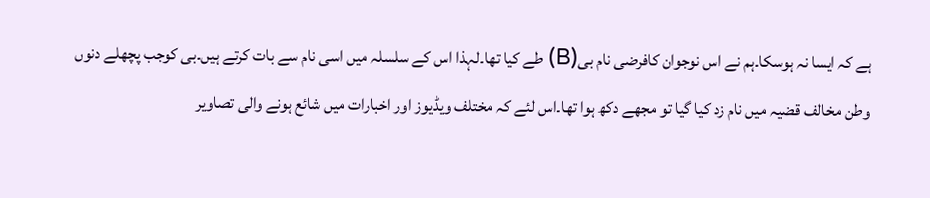ہے کہ ایسا نہ ہوسکا۔ہم نے اس نوجوان کافرضی نام بی(B) طے کیا تھا۔لہذا اس کے سلسلہ میں اسی نام سے بات کرتے ہیں۔بی کوجب پچھلے دنوں وطن مخالف قضیہ میں نام زد کیا گیا تو مجھے دکھ ہوا تھا۔اس لئے کہ مختلف ویڈیوز اور اخبارات میں شائع ہونے والی تصاویر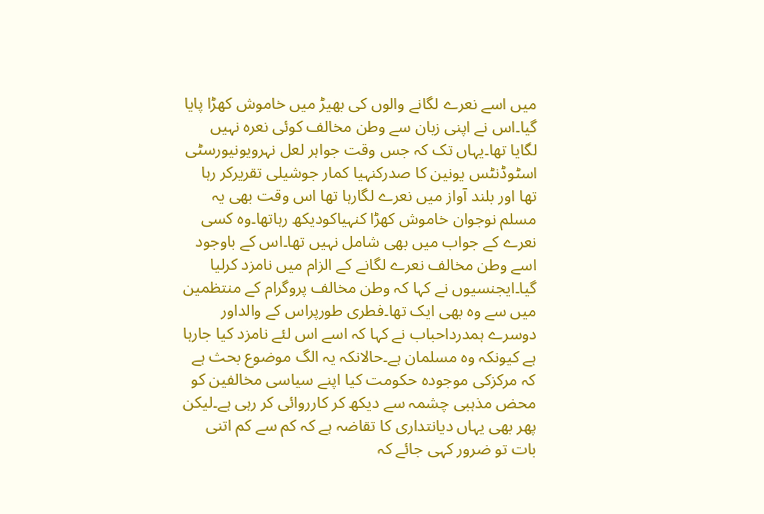میں اسے نعرے لگانے والوں کی بھیڑ میں خاموش کھڑا پایا گیا۔اس نے اپنی زبان سے وطن مخالف کوئی نعرہ نہیں لگایا تھا۔یہاں تک کہ جس وقت جواہر لعل نہرویونیورسٹی اسٹوڈنٹس یونین کا صدرکنہیا کمار جوشیلی تقریرکر رہا تھا اور بلند آواز میں نعرے لگارہا تھا اس وقت بھی یہ مسلم نوجوان خاموش کھڑا کنہیاکودیکھ رہاتھا۔وہ کسی نعرے کے جواب میں بھی شامل نہیں تھا۔اس کے باوجود اسے وطن مخالف نعرے لگانے کے الزام میں نامزد کرلیا گیا۔ایجنسیوں نے کہا کہ وطن مخالف پروگرام کے منتظمین میں سے وہ بھی ایک تھا۔فطری طورپراس کے والداور دوسرے ہمدرداحباب نے کہا کہ اسے اس لئے نامزد کیا جارہا ہے کیونکہ وہ مسلمان ہے۔حالانکہ یہ الگ موضوع بحث ہے کہ مرکزکی موجودہ حکومت کیا اپنے سیاسی مخالفین کو محض مذہبی چشمہ سے دیکھ کر کارروائی کر رہی ہے۔لیکن پھر بھی یہاں دیانتداری کا تقاضہ ہے کہ کم سے کم اتنی بات تو ضرور کہی جائے کہ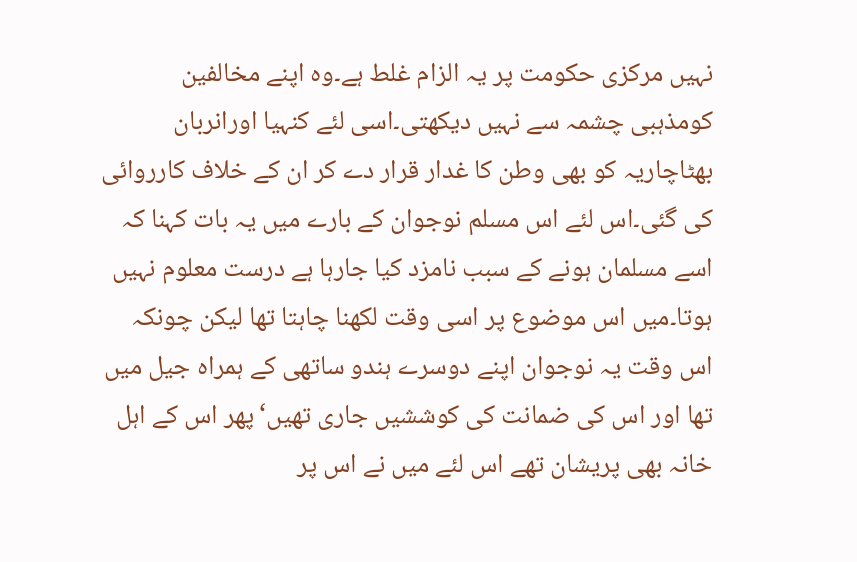نہیں مرکزی حکومت پر یہ الزام غلط ہے۔وہ اپنے مخالفین کومذہبی چشمہ سے نہیں دیکھتی۔اسی لئے کنہیا اورانربان بھٹاچاریہ کو بھی وطن کا غدار قرار دے کر ان کے خلاف کارروائی کی گئی۔اس لئے اس مسلم نوجوان کے بارے میں یہ بات کہنا کہ اسے مسلمان ہونے کے سبب نامزد کیا جارہا ہے درست معلوم نہیں ہوتا۔میں اس موضوع پر اسی وقت لکھنا چاہتا تھا لیکن چونکہ اس وقت یہ نوجوان اپنے دوسرے ہندو ساتھی کے ہمراہ جیل میں تھا اور اس کی ضمانت کی کوششیں جاری تھیں‘پھر اس کے اہل خانہ بھی پریشان تھے اس لئے میں نے اس پر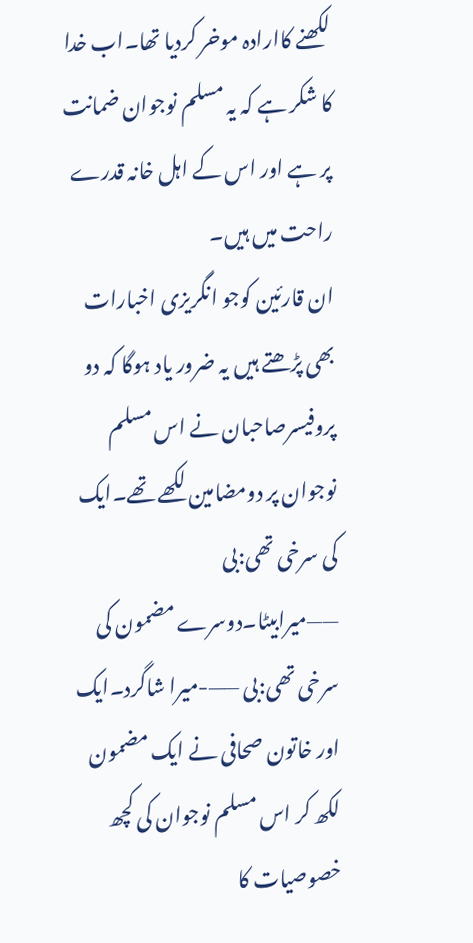لکھنے کاارادہ موخر کردیا تھا۔اب خدا کا شکر ہے کہ یہ مسلم نوجوان ضمانت پر ہے اور اس کے اہل خانہ قدرے راحت میں ہیں۔
ان قارئین کوجو انگریزی اخبارات بھی پڑھتے ہیں یہ ضرور یاد ہوگا کہ دو پروفیسرصاحبان نے اس مسلم نوجوان پر دومضامین لکھے تھے۔ایک کی سرخی تھی:بی ——میرابیٹا۔دوسرے مضمون کی سرخی تھی:بی ——-میرا شاگرد۔ایک اور خاتون صحافی نے ایک مضمون لکھ کر اس مسلم نوجوان کی کچھ خصوصیات کا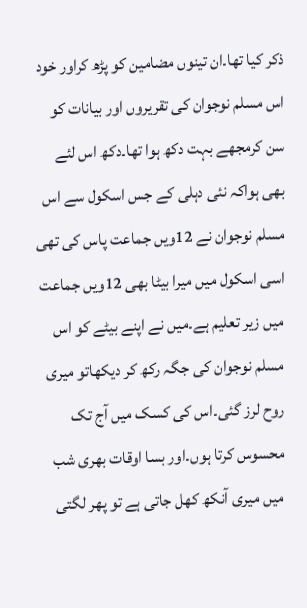ذکر کیا تھا۔ان تینوں مضامین کو پڑھ کراور خود اس مسلم نوجوان کی تقریروں اور بیانات کو سن کرمجھے بہت دکھ ہوا تھا۔دکھ اس لئے بھی ہواکہ نئی دہلی کے جس اسکول سے اس مسلم نوجوان نے 12ویں جماعت پاس کی تھی اسی اسکول میں میرا بیٹا بھی 12ویں جماعت میں زیر تعلیم ہے۔میں نے اپنے بیٹے کو اس مسلم نوجوان کی جگہ رکھ کر دیکھاتو میری روح لرز گئی۔اس کی کسک میں آج تک محسوس کرتا ہوں۔اور بسا اوقات بھری شب میں میری آنکھ کھل جاتی ہے تو پھر لگتی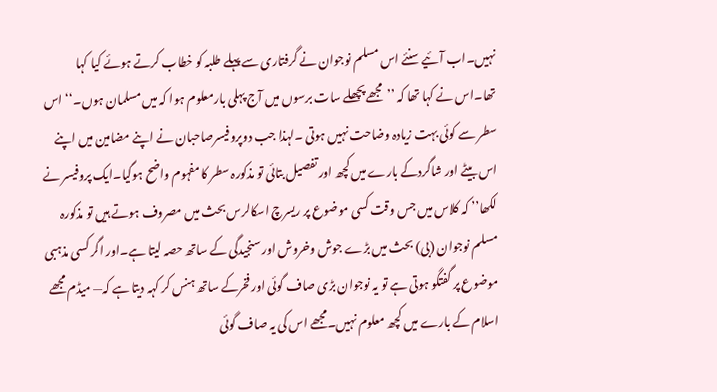نہیں۔اب آئیے سنئے اس مسلم نوجوان نے گرفتاری سے پہلے طلبہ کو خطاب کرتے ہوئے کیا کہا تھا۔اس نے کہا تھا کہ ’’مجھے پچھلے سات برسوں میں آج پہلی بارمعلوم ہوا کہ میں مسلمان ہوں۔‘‘ اس سطر سے کوئی بہت زیادہ وضاحت نہیں ہوتی ۔لہذا جب دوپروفیسرصاحبان نے اپنے مضامین میں اپنے اس بیٹے اور شاگردکے بارے میں کچھ اور تفصیل بتائی تو مذکورہ سطر کا مفہوم واضح ہوگیا۔ایک پروفیسر نے لکھا’’ کہ کلاس میں جس وقت کسی موضوع پر ریسرچ اسکالرس بحث میں مصروف ہوتے ہیں تو مذکورہ مسلم نوجوان (بی) بحث میں بڑے جوش وخروش اور سنجیدگی کے ساتھ حصہ لیتا ہے۔اور اگر کسی مذہبی موضوع پر گفتگو ہوتی ہے تو یہ نوجوان بڑی صاف گوئی اور فخرکے ساتھ ہنس کر کہہ دیتا ہے کہ— میڈم مجھے اسلام کے بارے میں کچھ معلوم نہیں۔مجھے اس کی یہ صاف گوئی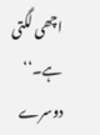اچھی لگتی ہے۔‘‘
دوسرے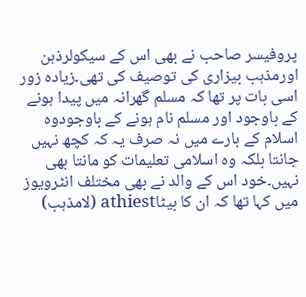پروفیسر صاحب نے بھی اس کے سیکولرذہن اورمذہب بیزاری کی توصیف کی تھی۔زیادہ زور اسی بات پر تھا کہ مسلم گھرانہ میں پیدا ہونے کے باوجود اور مسلم نام ہونے کے باوجودوہ اسلام کے بارے میں نہ صرف یہ کہ کچھ نہیں جانتا بلکہ وہ اسلامی تعلیمات کو مانتا بھی نہیں۔خود اس کے والد نے بھی مختلف انٹرویوز میں کہا تھا کہ ان کا بیٹاathiest (لامذہب)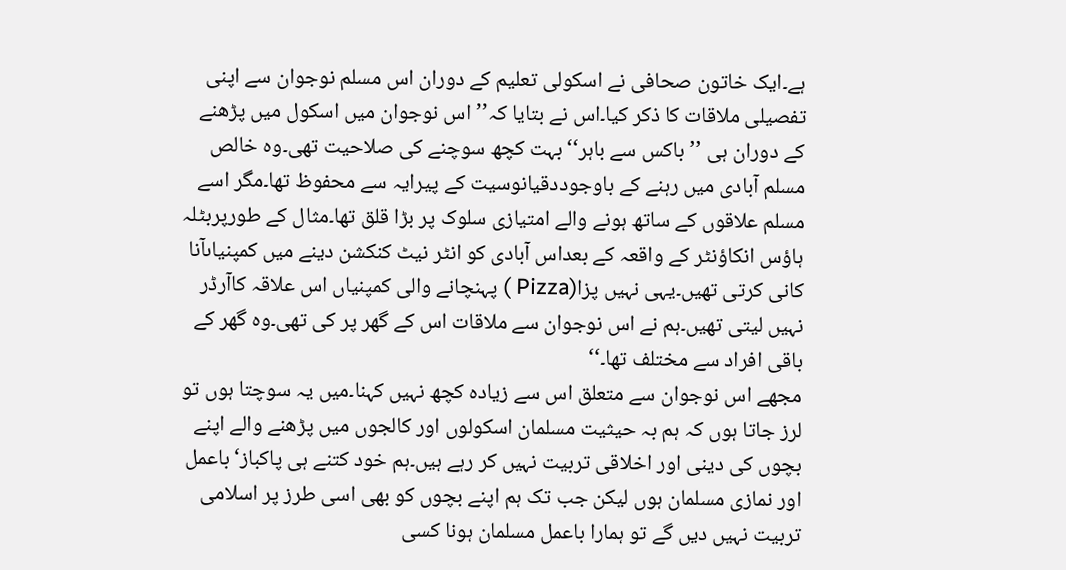ہے۔ایک خاتون صحافی نے اسکولی تعلیم کے دوران اس مسلم نوجوان سے اپنی تفصیلی ملاقات کا ذکر کیا۔اس نے بتایا کہ’’ اس نوجوان میں اسکول میں پڑھنے کے دوران ہی ’’باکس سے باہر‘‘بہت کچھ سوچنے کی صلاحیت تھی۔وہ خالص مسلم آبادی میں رہنے کے باوجوددقیانوسیت کے پیرایہ سے محفوظ تھا۔مگر اسے مسلم علاقوں کے ساتھ ہونے والے امتیازی سلوک پر بڑا قلق تھا۔مثال کے طورپربٹلہ ہاؤس انکاؤنٹر کے واقعہ کے بعداس آبادی کو انٹر نیٹ کنکشن دینے میں کمپنیاںآنا کانی کرتی تھیں۔یہی نہیں پزا(Pizza ) پہنچانے والی کمپنیاں اس علاقہ کاآرڈر نہیں لیتی تھیں۔ہم نے اس نوجوان سے ملاقات اس کے گھر پر کی تھی۔وہ گھر کے باقی افراد سے مختلف تھا۔‘‘
مجھے اس نوجوان سے متعلق اس سے زیادہ کچھ نہیں کہنا۔میں یہ سوچتا ہوں تو لرز جاتا ہوں کہ ہم بہ حیثیت مسلمان اسکولوں اور کالجوں میں پڑھنے والے اپنے بچوں کی دینی اور اخلاقی تربیت نہیں کر رہے ہیں۔ہم خود کتنے ہی پاکباز‘باعمل اور نمازی مسلمان ہوں لیکن جب تک ہم اپنے بچوں کو بھی اسی طرز پر اسلامی تربیت نہیں دیں گے تو ہمارا باعمل مسلمان ہونا کسی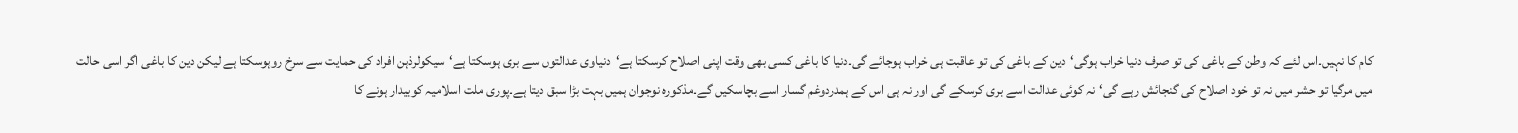کام کا نہیں۔اس لئے کہ وطن کے باغی کی تو صرف دنیا خراب ہوگی‘دین کے باغی کی تو عاقبت ہی خراب ہوجائے گی۔دنیا کا باغی کسی بھی وقت اپنی اصلاح کرسکتا ہے‘دنیاوی عدالتوں سے بری ہوسکتا ہے‘سیکولرذہن افراد کی حمایت سے سرخ روہوسکتا ہے لیکن دین کا باغی اگر اسی حالت میں مرگیا تو حشر میں نہ تو خود اصلاح کی گنجائش رہے گی‘نہ کوئی عدالت اسے بری کرسکے گی اور نہ ہی اس کے ہمدردوغم گسار اسے بچاسکیں گے۔مذکورہ نوجوان ہمیں بہت بڑا سبق دیتا ہے۔پوری ملت اسلامیہ کوبیدار ہونے کا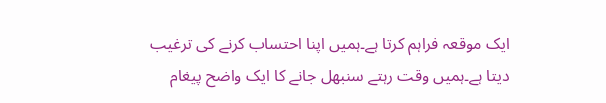ایک موقعہ فراہم کرتا ہے۔ہمیں اپنا احتساب کرنے کی ترغیب دیتا ہے۔ہمیں وقت رہتے سنبھل جانے کا ایک واضح پیغام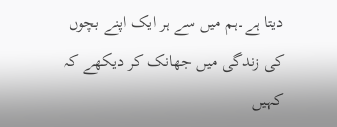دیتا ہے۔ہم میں سے ہر ایک اپنے بچوں کی زندگی میں جھانک کر دیکھے کہ کہیں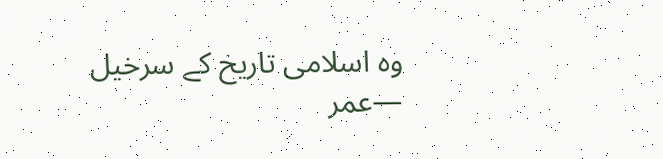وہ اسلامی تاریخ کے سرخیل —عمر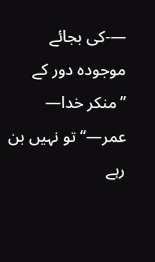—-کی بجائے موجودہ دور کے ’’منکر خدا— عمر—‘‘ تو نہیں بن رہے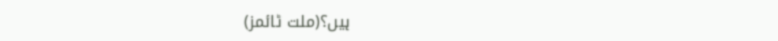ہیں؟(ملت ٹائمز)